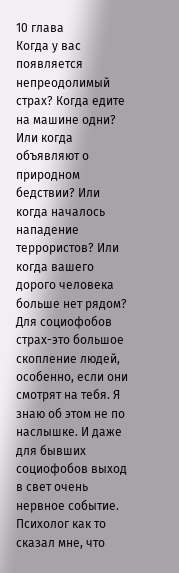10 глава
Когда у вас появляется непреодолимый страх? Когда едите на машине одни? Или когда объявляют о природном бедствии? Или когда началось нападение террористов? Или когда вашего дорого человека больше нет рядом?
Для социофобов страх-это большое скопление людей, особенно, если они смотрят на тебя. Я знаю об этом не по наслышке. И даже для бывших социофобов выход в свет очень нервное событие. Психолог как то сказал мне, что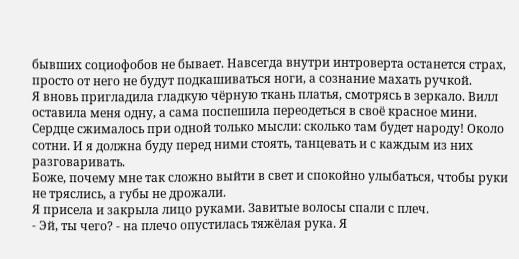бывших социофобов не бывает. Навсегда внутри интроверта останется страх, просто от него не будут подкашиваться ноги, а сознание махать ручкой.
Я вновь пригладила гладкую чёрную ткань платья, смотрясь в зеркало. Вилл оставила меня одну, а сама поспешила переодеться в своё красное мини. Сердце сжималось при одной только мысли: сколько там будет народу! Около сотни. И я должна буду перед ними стоять, танцевать и с каждым из них разговаривать.
Боже, почему мне так сложно выйти в свет и спокойно улыбаться, чтобы руки не тряслись, а губы не дрожали.
Я присела и закрыла лицо руками. Завитые волосы спали с плеч.
- Эй, ты чего? - на плечо опустилась тяжёлая рука. Я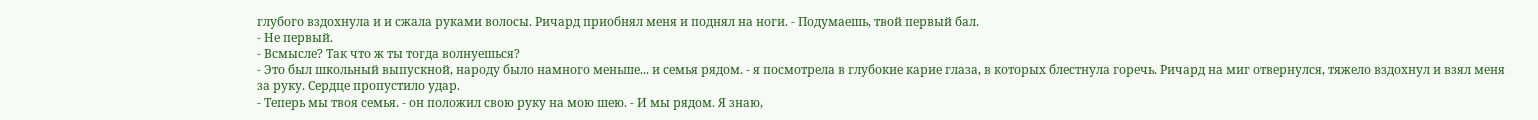глубого вздохнула и и сжала руками волосы. Ричард приобнял меня и поднял на ноги. - Подумаешь, твой первый бал.
- Не первый.
- Всмысле? Так что ж ты тогда волнуешься?
- Это был школьный выпускной, народу было намного меньше... и семья рядом. - я посмотрела в глубокие карие глаза, в которых блестнула горечь. Ричард на миг отвернулся, тяжело вздохнул и взял меня за руку. Сердце пропустило удар.
- Теперь мы твоя семья. - он положил свою руку на мою шею. - И мы рядом. Я знаю,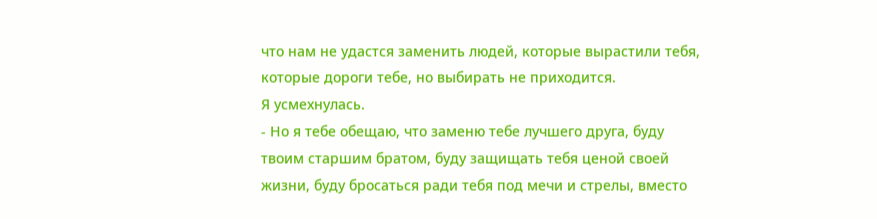что нам не удастся заменить людей, которые вырастили тебя, которые дороги тебе, но выбирать не приходится.
Я усмехнулась.
- Но я тебе обещаю, что заменю тебе лучшего друга, буду твоим старшим братом, буду защищать тебя ценой своей жизни, буду бросаться ради тебя под мечи и стрелы, вместо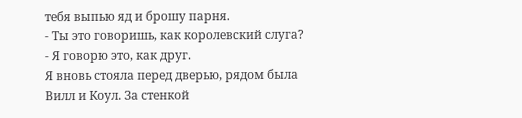тебя выпью яд и брошу парня.
- Ты это говоришь, как королевский слуга?
- Я говорю это, как друг.
Я вновь стояла перед дверью, рядом была Вилл и Коул. За стенкой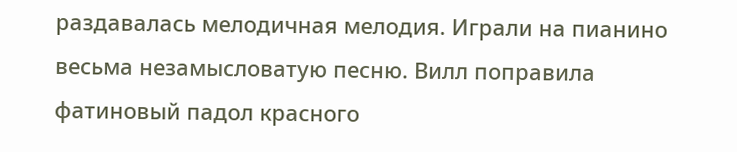раздавалась мелодичная мелодия. Играли на пианино весьма незамысловатую песню. Вилл поправила фатиновый падол красного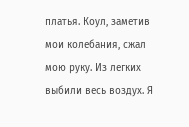платья. Коул, заметив мои колебания, сжал мою руку. Из легких выбили весь воздух. Я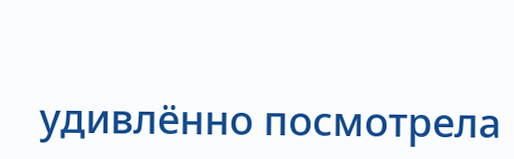удивлённо посмотрела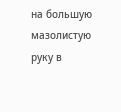на большую мазолистую руку в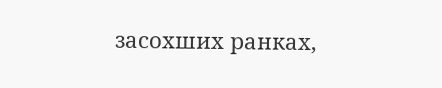засохших ранках,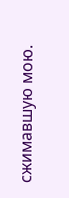сжимавшую мою.